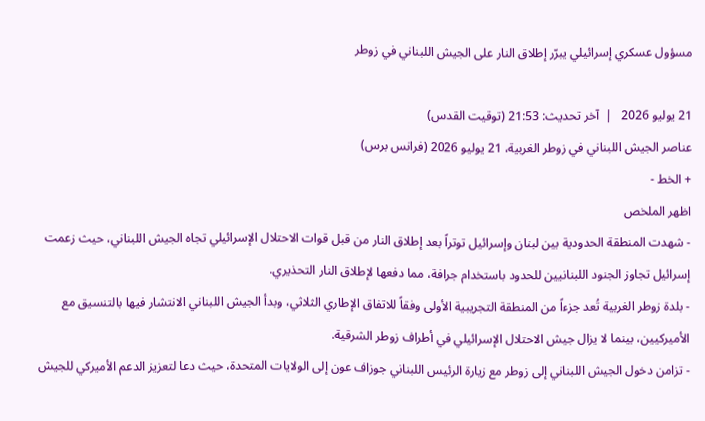مسؤول عسكري إسرائيلي يبرّر إطلاق النار على الجيش اللبناني في زوطر

21 يوليو 2026   |  آخر تحديث: 21:53 (توقيت القدس)
عناصر الجيش اللبناني في زوطر الغربية، 21 يوليو 2026 (فرانس برس)
+ الخط -
اظهر الملخص
- شهدت المنطقة الحدودية بين لبنان وإسرائيل توتراً بعد إطلاق النار من قبل قوات الاحتلال الإسرائيلي تجاه الجيش اللبناني، حيث زعمت إسرائيل تجاوز الجنود اللبنانيين للحدود باستخدام جرافة، مما دفعها لإطلاق النار التحذيري.
- بلدة زوطر الغربية تُعد جزءاً من المنطقة التجريبية الأولى وفقاً للاتفاق الإطاري الثلاثي، وبدأ الجيش اللبناني الانتشار فيها بالتنسيق مع الأميركيين، بينما لا يزال جيش الاحتلال الإسرائيلي في أطراف زوطر الشرقية.
- تزامن دخول الجيش اللبناني إلى زوطر مع زيارة الرئيس اللبناني جوزاف عون إلى الولايات المتحدة، حيث دعا لتعزيز الدعم الأميركي للجيش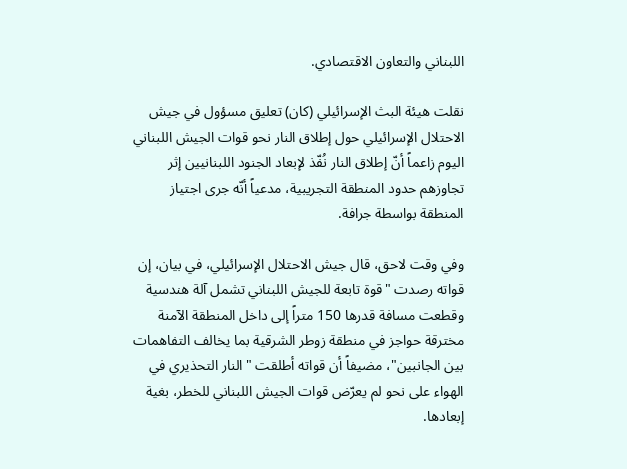اللبناني والتعاون الاقتصادي.

نقلت هيئة البث الإسرائيلي (كان) تعليق مسؤول في جيش الاحتلال الإسرائيلي حول إطلاق النار نحو قوات الجيش اللبناني اليوم زاعماً أنّ إطلاق النار نُفّذ لإبعاد الجنود اللبنانيين إثر تجاوزهم حدود المنطقة التجريبية، مدعياً أنّه جرى اجتياز المنطقة بواسطة جرافة.

وفي وقت لاحق، قال جيش الاحتلال الإسرائيلي، في بيان، إن قواته رصدت "قوة تابعة للجيش اللبناني تشمل آلة هندسية وقطعت مسافة قدرها 150 متراً إلى داخل المنطقة الآمنة مخترقة حواجز في منطقة زوطر الشرقية بما يخالف التفاهمات بين الجانبين"، مضيفاً أن قواته أطلقت "النار التحذيري في الهواء على نحو لم يعرّض قوات الجيش اللبناني للخطر، بغية إبعادها.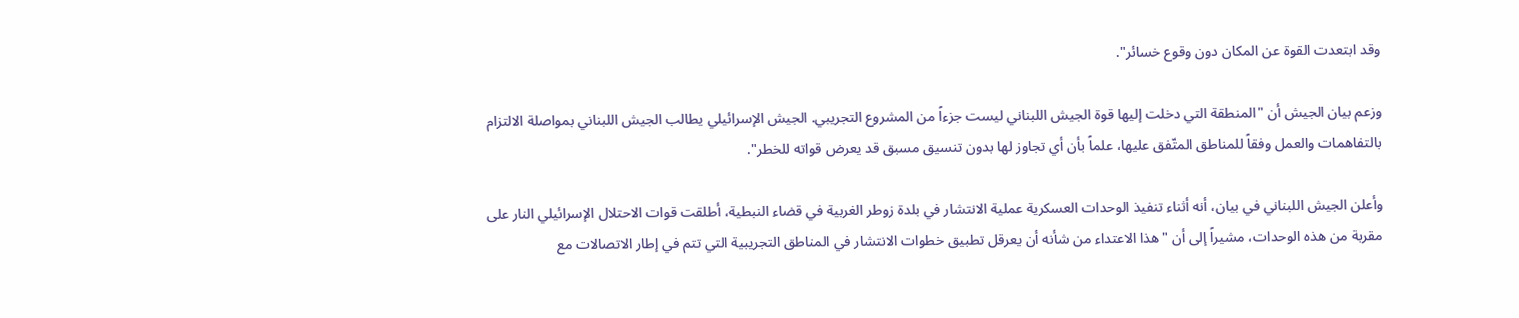وقد ابتعدت القوة عن المكان دون وقوع خسائر".

وزعم بيان الجيش أن "المنطقة التي دخلت إليها قوة الجيش اللبناني ليست جزءاً من المشروع التجريبي. الجيش الإسرائيلي يطالب الجيش اللبناني بمواصلة الالتزام بالتفاهمات والعمل وفقاً للمناطق المتّفق عليها، علماً بأن أي تجاوز لها بدون تنسيق مسبق قد يعرض قواته للخطر".

وأعلن الجيش اللبناني في بيان، أنه أثناء تنفيذ الوحدات العسكرية عملية الانتشار في بلدة زوطر الغربية في قضاء النبطية، أطلقت قوات الاحتلال الإسرائيلي النار على مقربة من هذه الوحدات، مشيراً إلى أن "هذا الاعتداء من شأنه أن يعرقل تطبيق خطوات الانتشار في المناطق التجريبية التي تتم في إطار الاتصالات مع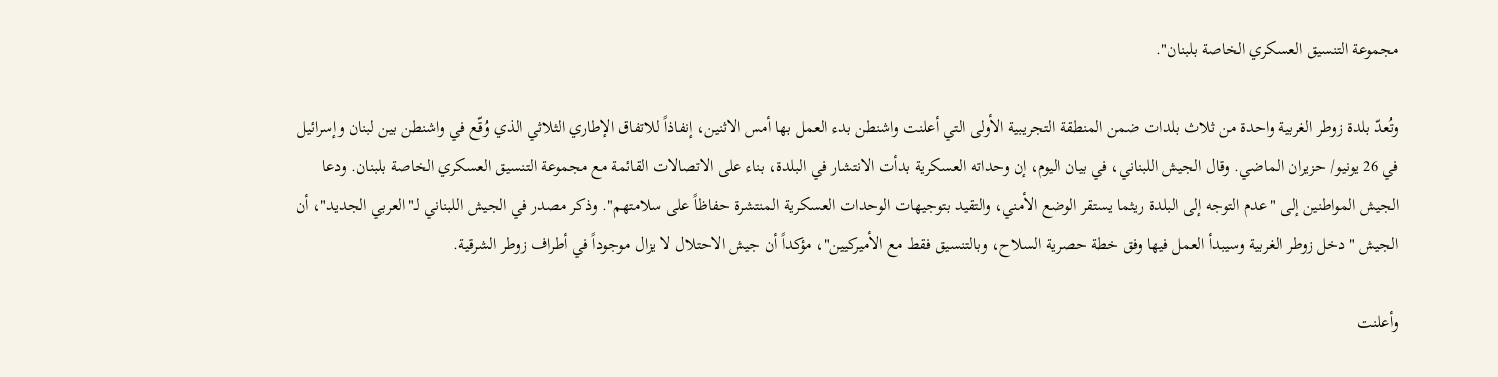مجموعة التنسيق العسكري الخاصة بلبنان".

وتُعدّ بلدة زوطر الغربية واحدة من ثلاث بلدات ضمن المنطقة التجريبية الأولى التي أعلنت واشنطن بدء العمل بها أمس الاثنين، إنفاذاً للاتفاق الإطاري الثلاثي الذي وُقّع في واشنطن بين لبنان وإسرائيل في 26 يونيو/ حزيران الماضي. وقال الجيش اللبناني، في بيان اليوم، إن وحداته العسكرية بدأت الانتشار في البلدة، بناء على الاتصالات القائمة مع مجموعة التنسيق العسكري الخاصة بلبنان. ودعا الجيش المواطنين إلى "عدم التوجه إلى البلدة ريثما يستقر الوضع الأمني، والتقيد بتوجيهات الوحدات العسكرية المنتشرة حفاظاً على سلامتهم". وذكر مصدر في الجيش اللبناني لـ"العربي الجديد"، أن الجيش "دخل زوطر الغربية وسيبدأ العمل فيها وفق خطة حصرية السلاح، وبالتنسيق فقط مع الأميركيين"، مؤكداً أن جيش الاحتلال لا يزال موجوداً في أطراف زوطر الشرقية.

وأعلنت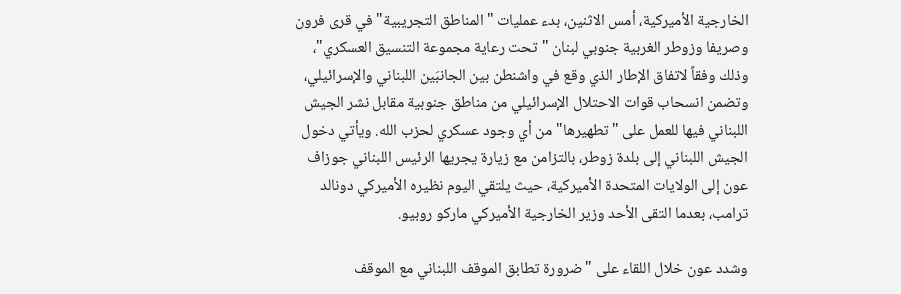الخارجية الأميركية، أمس الاثنين، بدء عمليات "المناطق التجريبية" في قرى فرون وصريفا وزوطر الغربية جنوبي لبنان "تحت رعاية مجموعة التنسيق العسكري"، وذلك وفقاً لاتفاق الإطار الذي وقع في واشنطن بين الجانبَين اللبناني والإسرائيلي، وتضمن انسحاب قوات الاحتلال الإسرائيلي من مناطق جنوبية مقابل نشر الجيش اللبناني فيها للعمل على "تطهيرها" من أي وجود عسكري لحزب الله. ويأتي دخول الجيش اللبناني إلى بلدة زوطر، بالتزامن مع زيارة يجريها الرئيس اللبناني جوزاف عون إلى الولايات المتحدة الأميركية، حيث يلتقي اليوم نظيره الأميركي دونالد ترامب، بعدما التقى الأحد وزير الخارجية الأميركي ماركو روبيو.

وشدد عون خلال اللقاء على "ضرورة تطابق الموقف اللبناني مع الموقف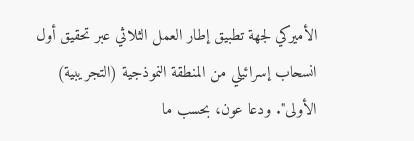الأميركي لجهة تطبيق إطار العمل الثلاثي عبر تحقيق أول انسحاب إسرائيلي من المنطقة النموذجية (التجريبية) الأولى". ودعا عون، بحسب ما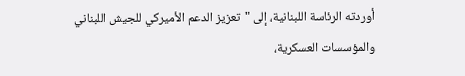أوردته الرئاسة اللبنانية، إلى "تعزيز الدعم الأميركي للجيش اللبناني والمؤسسات العسكرية،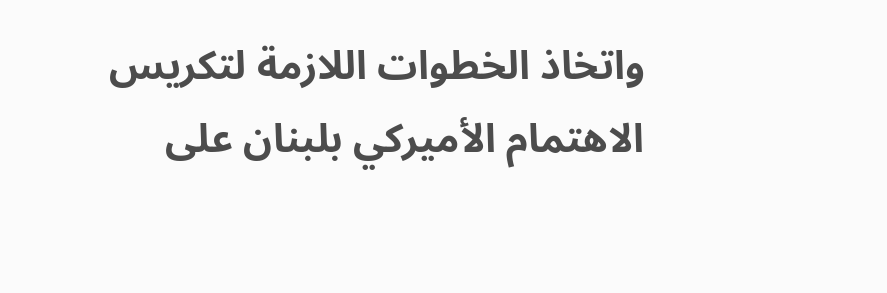واتخاذ الخطوات اللازمة لتكريس الاهتمام الأميركي بلبنان على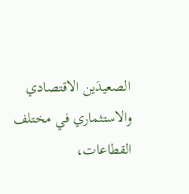الصعيدَين الاقتصادي والاستثماري في مختلف القطاعات،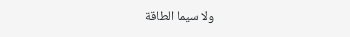ولا سيما الطاقة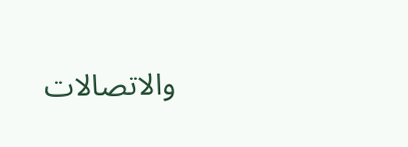والاتصالات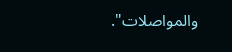والمواصلات".